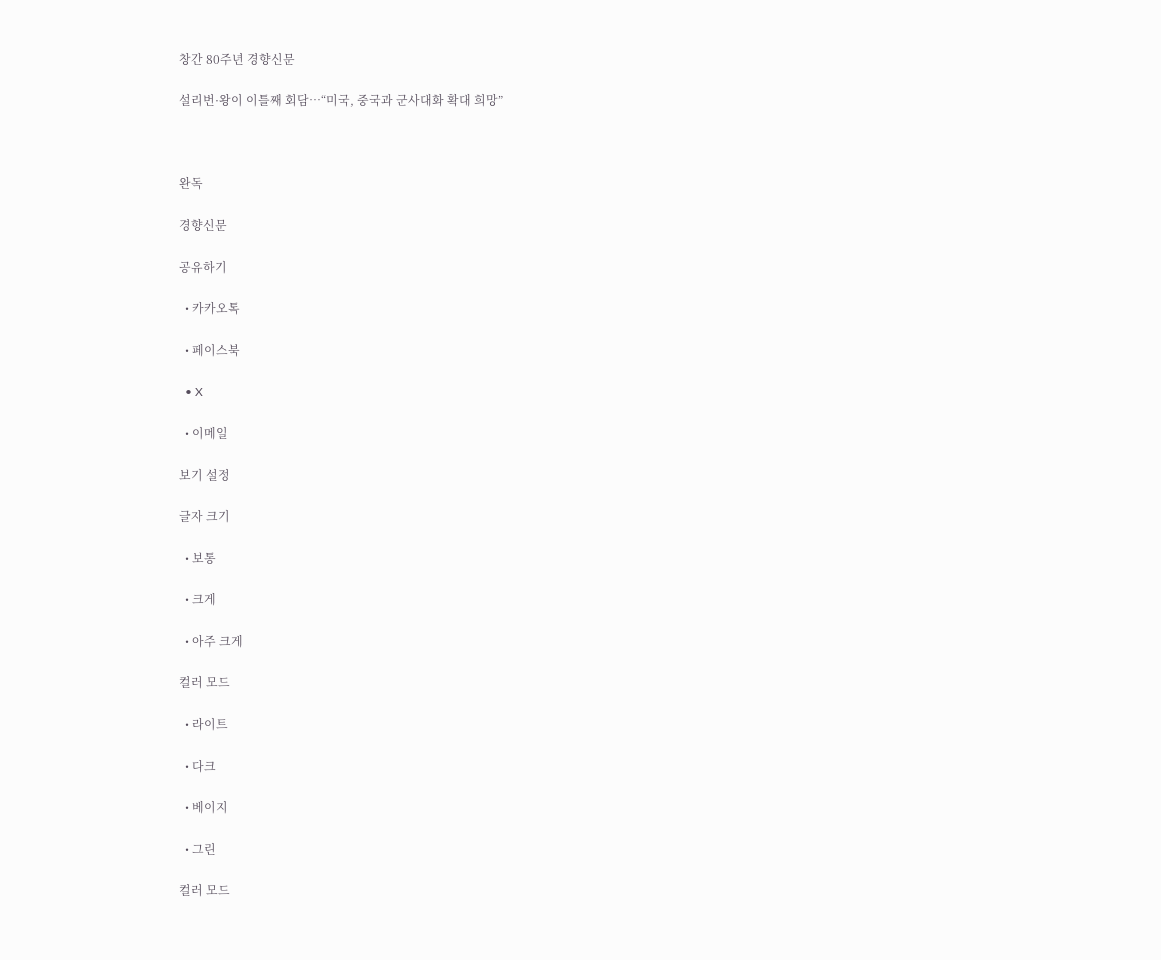창간 80주년 경향신문

설리번·왕이 이틀째 회담…“미국, 중국과 군사대화 확대 희망”



완독

경향신문

공유하기

  • 카카오톡

  • 페이스북

  • X

  • 이메일

보기 설정

글자 크기

  • 보통

  • 크게

  • 아주 크게

컬러 모드

  • 라이트

  • 다크

  • 베이지

  • 그린

컬러 모드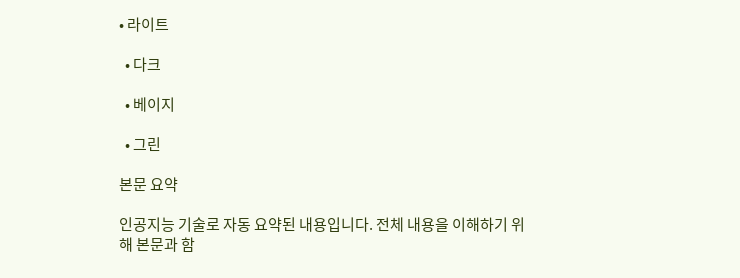• 라이트

  • 다크

  • 베이지

  • 그린

본문 요약

인공지능 기술로 자동 요약된 내용입니다. 전체 내용을 이해하기 위해 본문과 함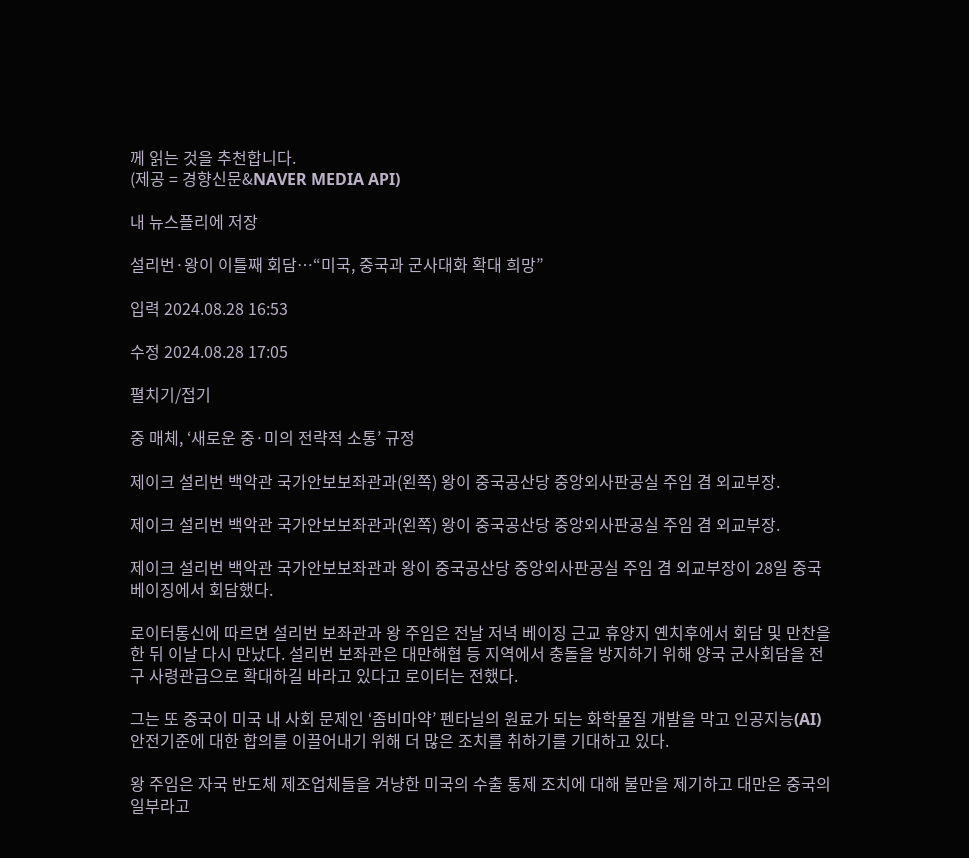께 읽는 것을 추천합니다.
(제공 = 경향신문&NAVER MEDIA API)

내 뉴스플리에 저장

설리번·왕이 이틀째 회담…“미국, 중국과 군사대화 확대 희망”

입력 2024.08.28 16:53

수정 2024.08.28 17:05

펼치기/접기

중 매체, ‘새로운 중·미의 전략적 소통’ 규정

제이크 설리번 백악관 국가안보보좌관과(왼쪽) 왕이 중국공산당 중앙외사판공실 주임 겸 외교부장.

제이크 설리번 백악관 국가안보보좌관과(왼쪽) 왕이 중국공산당 중앙외사판공실 주임 겸 외교부장.

제이크 설리번 백악관 국가안보보좌관과 왕이 중국공산당 중앙외사판공실 주임 겸 외교부장이 28일 중국 베이징에서 회담했다.

로이터통신에 따르면 설리번 보좌관과 왕 주임은 전날 저녁 베이징 근교 휴양지 옌치후에서 회담 및 만찬을 한 뒤 이날 다시 만났다. 설리번 보좌관은 대만해협 등 지역에서 충돌을 방지하기 위해 양국 군사회담을 전구 사령관급으로 확대하길 바라고 있다고 로이터는 전했다.

그는 또 중국이 미국 내 사회 문제인 ‘좀비마약’ 펜타닐의 원료가 되는 화학물질 개발을 막고 인공지능(AI) 안전기준에 대한 합의를 이끌어내기 위해 더 많은 조치를 취하기를 기대하고 있다.

왕 주임은 자국 반도체 제조업체들을 겨냥한 미국의 수출 통제 조치에 대해 불만을 제기하고 대만은 중국의 일부라고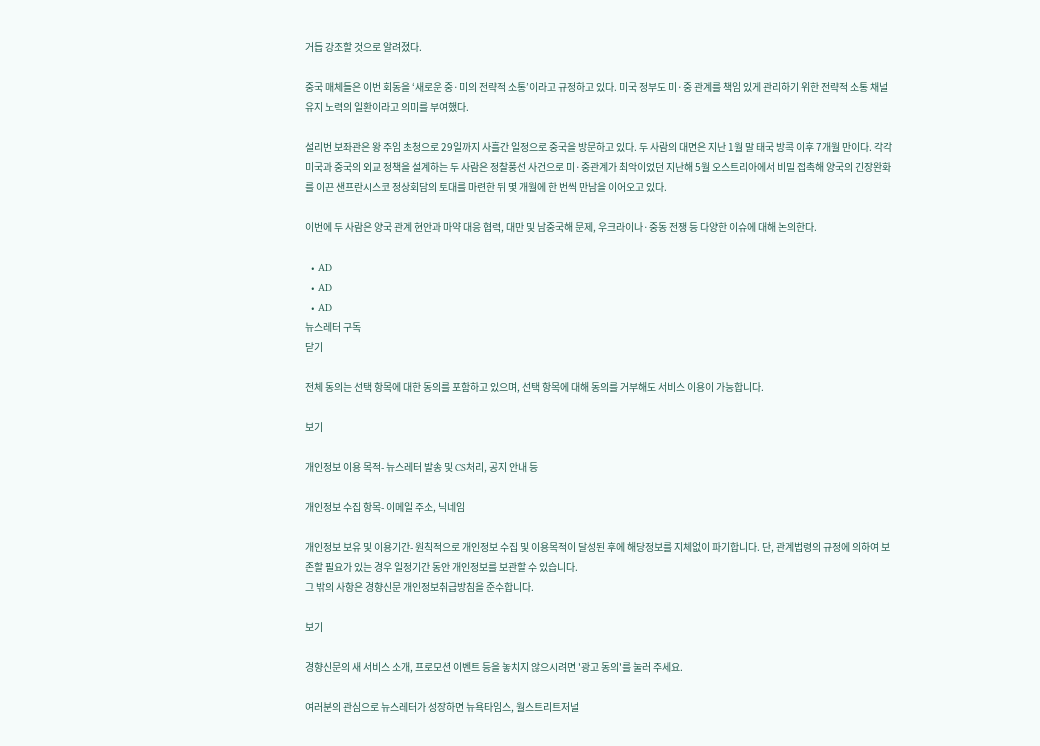거듭 강조할 것으로 알려졌다.

중국 매체들은 이번 회동을 ‘새로운 중·미의 전략적 소통’이라고 규정하고 있다. 미국 정부도 미·중 관계를 책임 있게 관리하기 위한 전략적 소통 채널 유지 노력의 일환이라고 의미를 부여했다.

설리번 보좌관은 왕 주임 초청으로 29일까지 사흘간 일정으로 중국을 방문하고 있다. 두 사람의 대면은 지난 1월 말 태국 방콕 이후 7개월 만이다. 각각 미국과 중국의 외교 정책을 설계하는 두 사람은 정찰풍선 사건으로 미·중관계가 최악이었던 지난해 5월 오스트리아에서 비밀 접촉해 양국의 긴장완화를 이끈 샌프란시스코 정상회담의 토대를 마련한 뒤 몇 개월에 한 번씩 만남을 이어오고 있다.

이번에 두 사람은 양국 관계 현안과 마약 대응 협력, 대만 및 남중국해 문제, 우크라이나·중동 전쟁 등 다양한 이슈에 대해 논의한다.

  • AD
  • AD
  • AD
뉴스레터 구독
닫기

전체 동의는 선택 항목에 대한 동의를 포함하고 있으며, 선택 항목에 대해 동의를 거부해도 서비스 이용이 가능합니다.

보기

개인정보 이용 목적- 뉴스레터 발송 및 CS처리, 공지 안내 등

개인정보 수집 항목- 이메일 주소, 닉네임

개인정보 보유 및 이용기간- 원칙적으로 개인정보 수집 및 이용목적이 달성된 후에 해당정보를 지체없이 파기합니다. 단, 관계법령의 규정에 의하여 보존할 필요가 있는 경우 일정기간 동안 개인정보를 보관할 수 있습니다.
그 밖의 사항은 경향신문 개인정보취급방침을 준수합니다.

보기

경향신문의 새 서비스 소개, 프로모션 이벤트 등을 놓치지 않으시려면 '광고 동의'를 눌러 주세요.

여러분의 관심으로 뉴스레터가 성장하면 뉴욕타임스, 월스트리트저널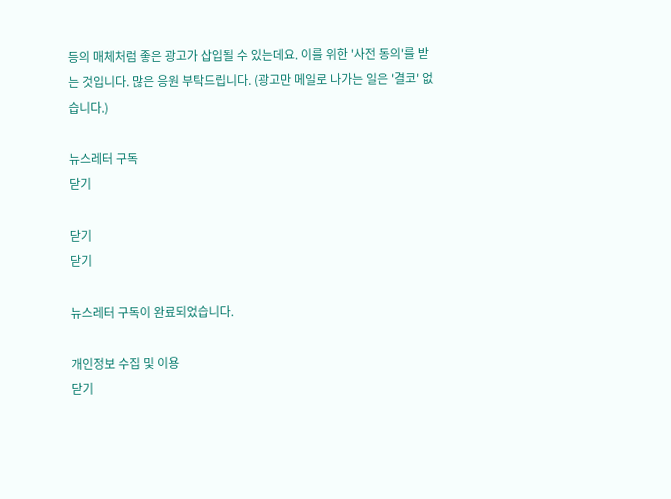등의 매체처럼 좋은 광고가 삽입될 수 있는데요. 이를 위한 '사전 동의'를 받는 것입니다. 많은 응원 부탁드립니다. (광고만 메일로 나가는 일은 '결코' 없습니다.)

뉴스레터 구독
닫기

닫기
닫기

뉴스레터 구독이 완료되었습니다.

개인정보 수집 및 이용
닫기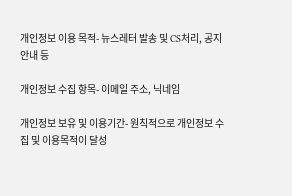개인정보 이용 목적- 뉴스레터 발송 및 CS처리, 공지 안내 등

개인정보 수집 항목- 이메일 주소, 닉네임

개인정보 보유 및 이용기간- 원칙적으로 개인정보 수집 및 이용목적이 달성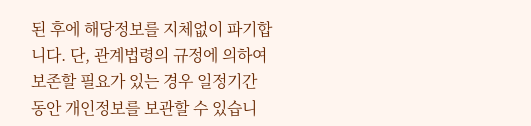된 후에 해당정보를 지체없이 파기합니다. 단, 관계법령의 규정에 의하여 보존할 필요가 있는 경우 일정기간 동안 개인정보를 보관할 수 있습니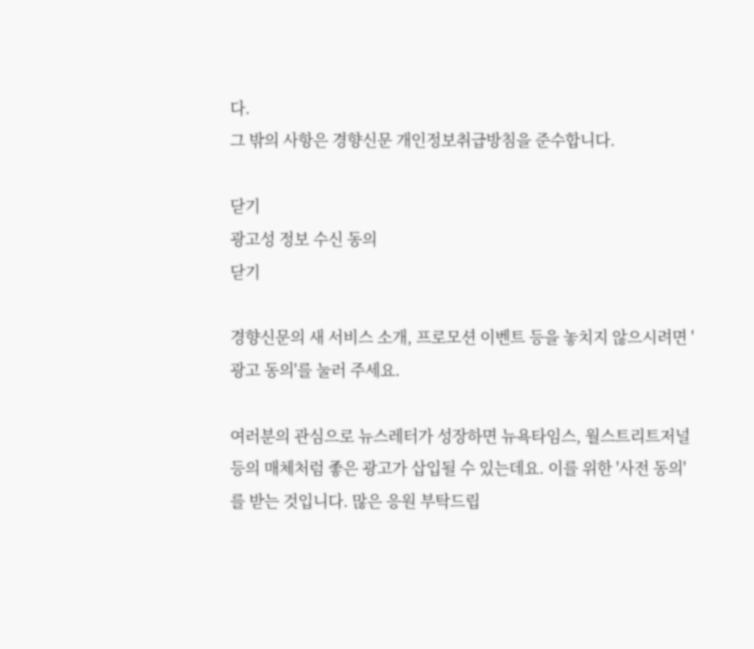다.
그 밖의 사항은 경향신문 개인정보취급방침을 준수합니다.

닫기
광고성 정보 수신 동의
닫기

경향신문의 새 서비스 소개, 프로모션 이벤트 등을 놓치지 않으시려면 '광고 동의'를 눌러 주세요.

여러분의 관심으로 뉴스레터가 성장하면 뉴욕타임스, 월스트리트저널 등의 매체처럼 좋은 광고가 삽입될 수 있는데요. 이를 위한 '사전 동의'를 받는 것입니다. 많은 응원 부탁드립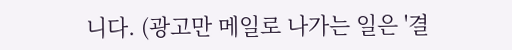니다. (광고만 메일로 나가는 일은 '결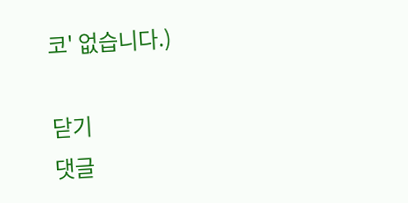코' 없습니다.)

닫기
댓글